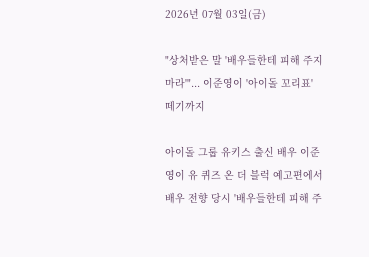2026년 07월 03일(금)

"상처받은 말 '배우들한테 피해 주지 마라'"... 이준영이 '아이돌 꼬리표' 떼기까지

아이돌 그룹 유키스 출신 배우 이준영이 유 퀴즈 온 더 블럭 예고편에서 배우 전향 당시 '배우들한테 피해 주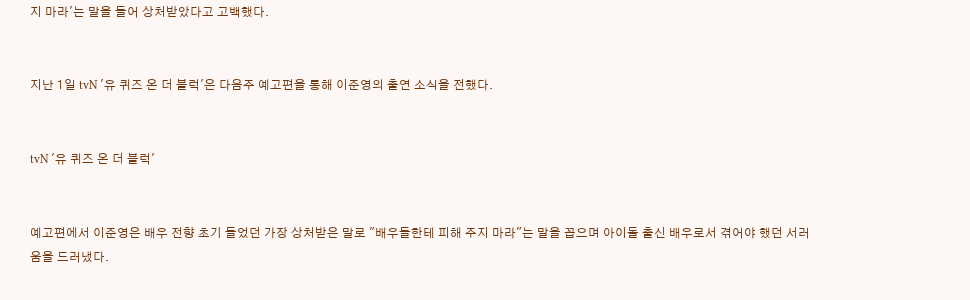지 마라'는 말을 들어 상처받았다고 고백했다.


지난 1일 tvN '유 퀴즈 온 더 블럭'은 다음주 예고편을 통해 이준영의 출연 소식을 전했다.


tvN '유 퀴즈 온 더 블럭'


예고편에서 이준영은 배우 전향 초기 들었던 가장 상처받은 말로 "배우들한테 피해 주지 마라"는 말을 꼽으며 아이돌 출신 배우로서 겪어야 했던 서러움을 드러냈다.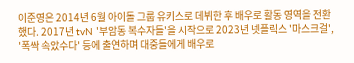이준영은 2014년 6월 아이돌 그룹 유키스로 데뷔한 후 배우로 활동 영역을 전환했다. 2017년 tvN '부암동 복수자들'을 시작으로 2023년 넷플릭스 '마스크걸', '폭싹 속았수다' 등에 출연하며 대중들에게 배우로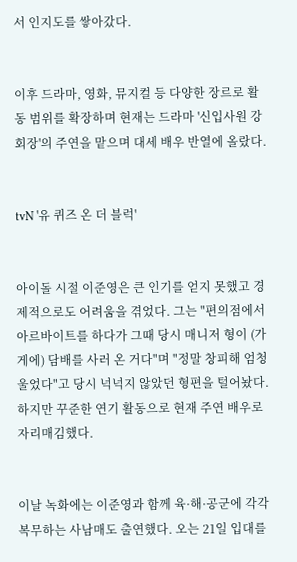서 인지도를 쌓아갔다.


이후 드라마, 영화, 뮤지컬 등 다양한 장르로 활동 범위를 확장하며 현재는 드라마 '신입사원 강회장'의 주연을 맡으며 대세 배우 반열에 올랐다.


tvN '유 퀴즈 온 더 블럭'


아이돌 시절 이준영은 큰 인기를 얻지 못했고 경제적으로도 어려움을 겪었다. 그는 "편의점에서 아르바이트를 하다가 그때 당시 매니저 형이 (가게에) 담배를 사러 온 거다"며 "정말 창피해 엄청 울었다"고 당시 넉넉지 않았던 형편을 털어놨다. 하지만 꾸준한 연기 활동으로 현재 주연 배우로 자리매김했다.


이날 녹화에는 이준영과 함께 육·해·공군에 각각 복무하는 사남매도 출연했다. 오는 21일 입대를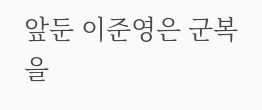앞둔 이준영은 군복을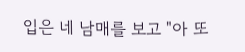입은 네 남매를 보고 "아 또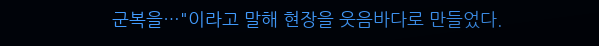군복을…"이라고 말해 현장을 웃음바다로 만들었다.